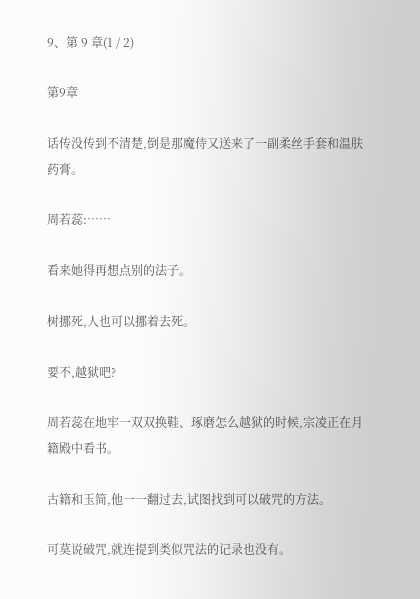9、第 9 章(1 / 2)

第9章

话传没传到不清楚,倒是那魔侍又送来了一副柔丝手套和温肤药膏。

周若蕊:……

看来她得再想点别的法子。

树挪死,人也可以挪着去死。

要不,越狱吧?

周若蕊在地牢一双双换鞋、琢磨怎么越狱的时候,宗凌正在月籍殿中看书。

古籍和玉简,他一一翻过去,试图找到可以破咒的方法。

可莫说破咒,就连提到类似咒法的记录也没有。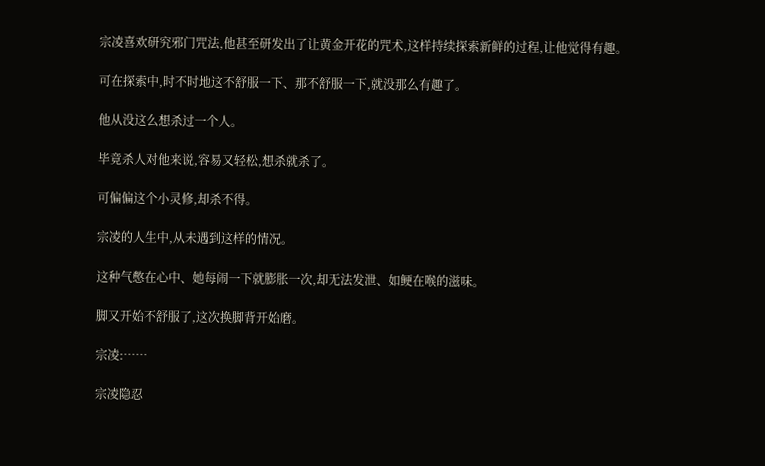宗凌喜欢研究邪门咒法,他甚至研发出了让黄金开花的咒术,这样持续探索新鲜的过程,让他觉得有趣。

可在探索中,时不时地这不舒服一下、那不舒服一下,就没那么有趣了。

他从没这么想杀过一个人。

毕竟杀人对他来说,容易又轻松,想杀就杀了。

可偏偏这个小灵修,却杀不得。

宗凌的人生中,从未遇到这样的情况。

这种气憋在心中、她每闹一下就膨胀一次,却无法发泄、如鲠在喉的滋味。

脚又开始不舒服了,这次换脚背开始磨。

宗凌:……

宗凌隐忍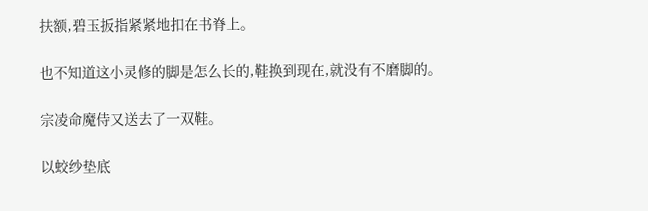扶额,碧玉扳指紧紧地扣在书脊上。

也不知道这小灵修的脚是怎么长的,鞋换到现在,就没有不磨脚的。

宗凌命魔侍又送去了一双鞋。

以蛟纱垫底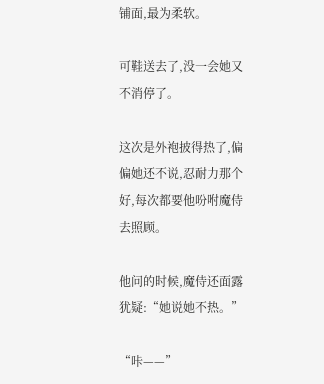铺面,最为柔软。

可鞋送去了,没一会她又不消停了。

这次是外袍披得热了,偏偏她还不说,忍耐力那个好,每次都要他吩咐魔侍去照顾。

他问的时候,魔侍还面露犹疑:“她说她不热。”

“咔——”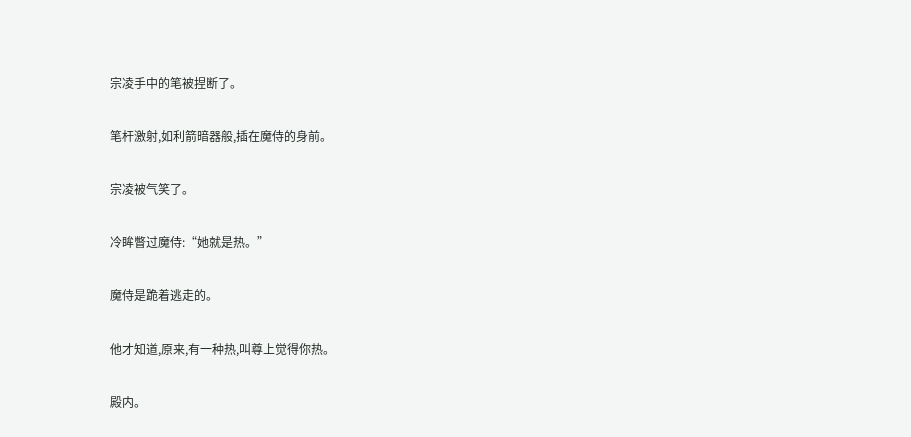宗凌手中的笔被捏断了。

笔杆激射,如利箭暗器般,插在魔侍的身前。

宗凌被气笑了。

冷眸瞥过魔侍:“她就是热。”

魔侍是跪着逃走的。

他才知道,原来,有一种热,叫尊上觉得你热。

殿内。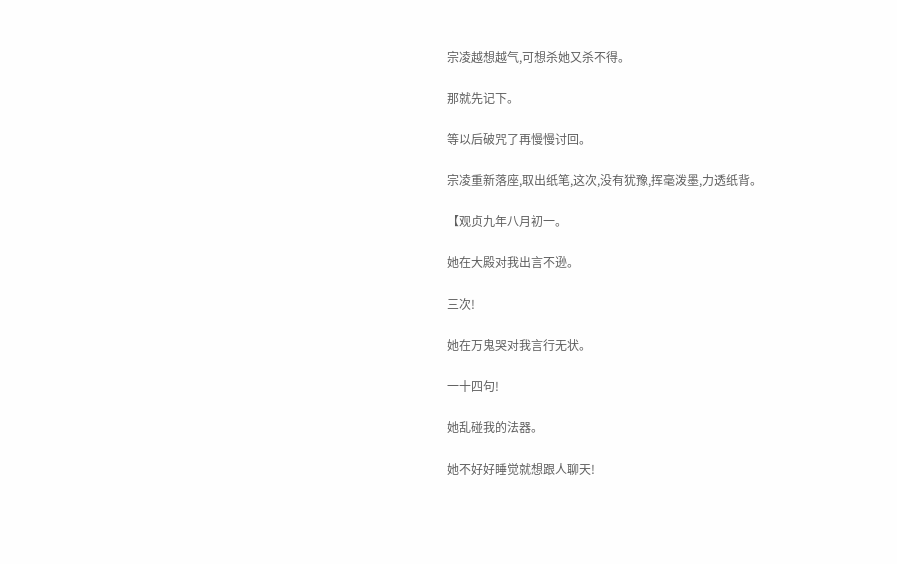宗凌越想越气,可想杀她又杀不得。

那就先记下。

等以后破咒了再慢慢讨回。

宗凌重新落座,取出纸笔,这次,没有犹豫,挥毫泼墨,力透纸背。

【观贞九年八月初一。

她在大殿对我出言不逊。

三次!

她在万鬼哭对我言行无状。

一十四句!

她乱碰我的法器。

她不好好睡觉就想跟人聊天!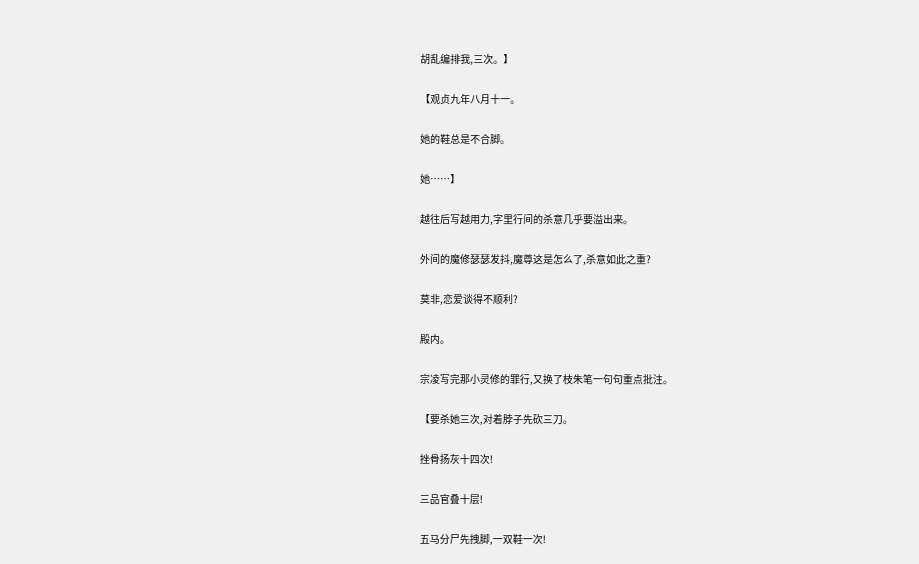胡乱编排我,三次。】

【观贞九年八月十一。

她的鞋总是不合脚。

她……】

越往后写越用力,字里行间的杀意几乎要溢出来。

外间的魔修瑟瑟发抖,魔尊这是怎么了,杀意如此之重?

莫非,恋爱谈得不顺利?

殿内。

宗凌写完那小灵修的罪行,又换了枝朱笔一句句重点批注。

【要杀她三次,对着脖子先砍三刀。

挫骨扬灰十四次!

三品官叠十层!

五马分尸先拽脚,一双鞋一次!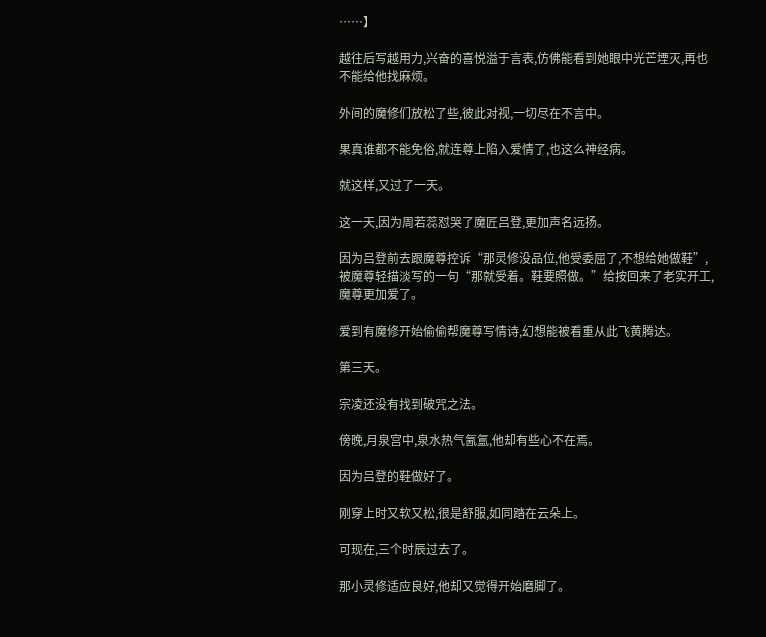……】

越往后写越用力,兴奋的喜悦溢于言表,仿佛能看到她眼中光芒堙灭,再也不能给他找麻烦。

外间的魔修们放松了些,彼此对视,一切尽在不言中。

果真谁都不能免俗,就连尊上陷入爱情了,也这么神经病。

就这样,又过了一天。

这一天,因为周若蕊怼哭了魔匠吕登,更加声名远扬。

因为吕登前去跟魔尊控诉“那灵修没品位,他受委屈了,不想给她做鞋”,被魔尊轻描淡写的一句“那就受着。鞋要照做。”给按回来了老实开工,魔尊更加爱了。

爱到有魔修开始偷偷帮魔尊写情诗,幻想能被看重从此飞黄腾达。

第三天。

宗凌还没有找到破咒之法。

傍晚,月泉宫中,泉水热气氤氲,他却有些心不在焉。

因为吕登的鞋做好了。

刚穿上时又软又松,很是舒服,如同踏在云朵上。

可现在,三个时辰过去了。

那小灵修适应良好,他却又觉得开始磨脚了。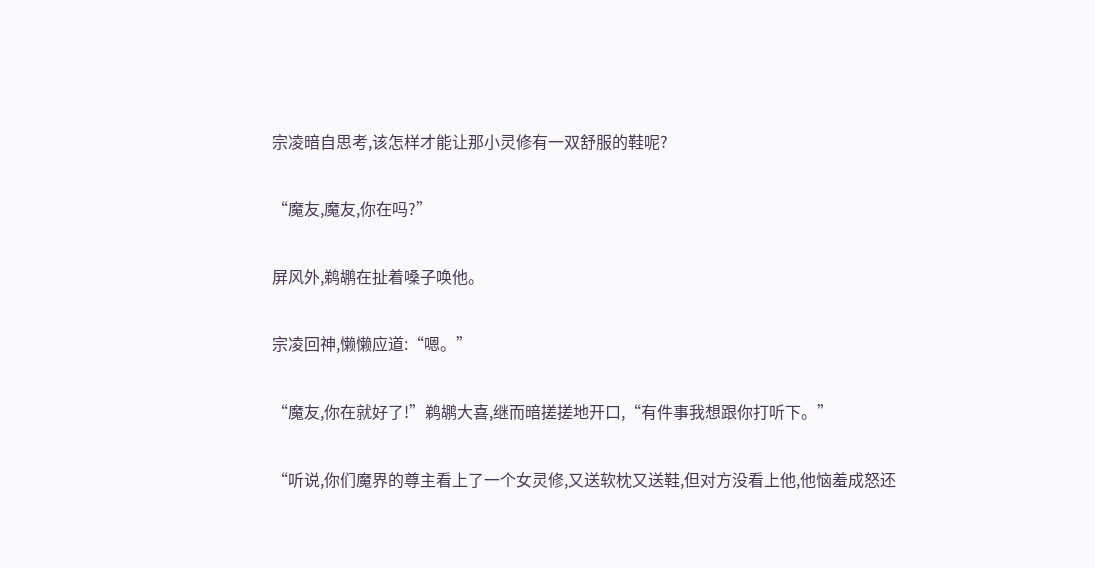宗凌暗自思考,该怎样才能让那小灵修有一双舒服的鞋呢?

“魔友,魔友,你在吗?”

屏风外,鹈鹕在扯着嗓子唤他。

宗凌回神,懒懒应道:“嗯。”

“魔友,你在就好了!”鹈鹕大喜,继而暗搓搓地开口,“有件事我想跟你打听下。”

“听说,你们魔界的尊主看上了一个女灵修,又送软枕又送鞋,但对方没看上他,他恼羞成怒还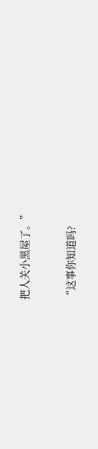把人关小黑屋了。”

“这事你知道吗?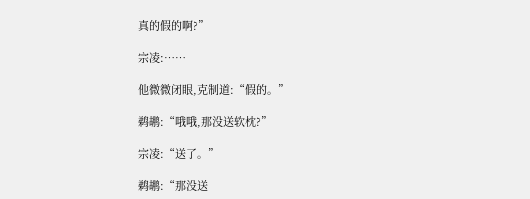真的假的啊?”

宗凌:……

他微微闭眼,克制道:“假的。”

鹈鹕:“哦哦,那没送软枕?”

宗凌:“送了。”

鹈鹕:“那没送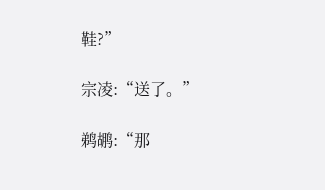鞋?”

宗凌:“送了。”

鹈鹕:“那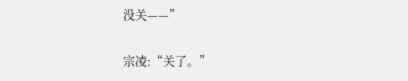没关——”

宗凌:“关了。”